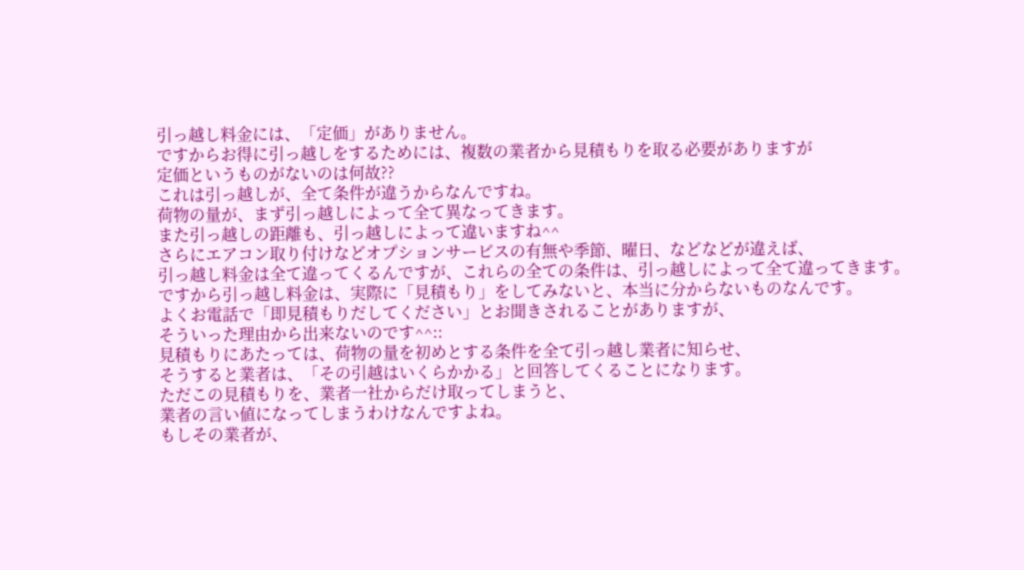引っ越し料金には、「定価」がありません。
ですからお得に引っ越しをするためには、複数の業者から見積もりを取る必要がありますが
定価というものがないのは何故??
これは引っ越しが、全て条件が違うからなんですね。
荷物の量が、まず引っ越しによって全て異なってきます。
また引っ越しの距離も、引っ越しによって違いますね^^
さらにエアコン取り付けなどオプションサービスの有無や季節、曜日、などなどが違えば、
引っ越し料金は全て違ってくるんですが、これらの全ての条件は、引っ越しによって全て違ってきます。
ですから引っ越し料金は、実際に「見積もり」をしてみないと、本当に分からないものなんです。
よくお電話で「即見積もりだしてください」とお聞きされることがありますが、
そういった理由から出来ないのです^^::
見積もりにあたっては、荷物の量を初めとする条件を全て引っ越し業者に知らせ、
そうすると業者は、「その引越はいくらかかる」と回答してくることになります。
ただこの見積もりを、業者一社からだけ取ってしまうと、
業者の言い値になってしまうわけなんですよね。
もしその業者が、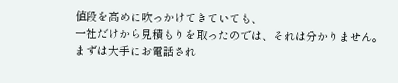値段を高めに吹っかけてきていても、
一社だけから見積もりを取ったのでは、それは分かりません。
まずは大手にお電話され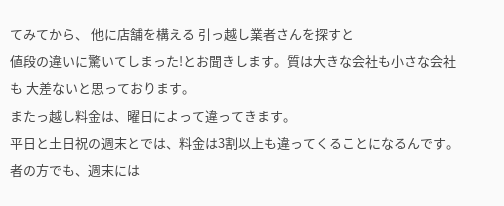てみてから、 他に店舗を構える 引っ越し業者さんを探すと
値段の違いに驚いてしまった!とお聞きします。質は大きな会社も小さな会社も 大差ないと思っております。
またっ越し料金は、曜日によって違ってきます。
平日と土日祝の週末とでは、料金は3割以上も違ってくることになるんです。
者の方でも、週末には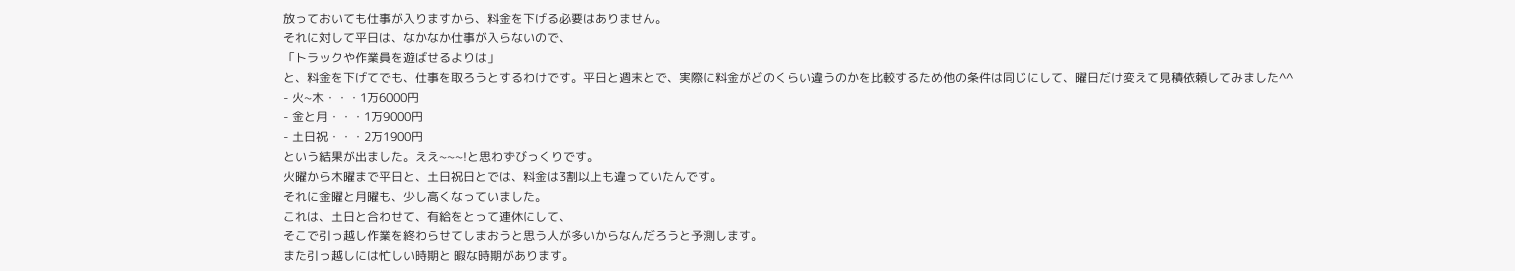放っておいても仕事が入りますから、料金を下げる必要はありません。
それに対して平日は、なかなか仕事が入らないので、
「トラックや作業員を遊ばせるよりは」
と、料金を下げてでも、仕事を取ろうとするわけです。平日と週末とで、実際に料金がどのくらい違うのかを比較するため他の条件は同じにして、曜日だけ変えて見積依頼してみました^^
- 火~木・・・1万6000円
- 金と月・・・1万9000円
- 土日祝・・・2万1900円
という結果が出ました。ええ~~~!と思わずびっくりです。
火曜から木曜まで平日と、土日祝日とでは、料金は3割以上も違っていたんです。
それに金曜と月曜も、少し高くなっていました。
これは、土日と合わせて、有給をとって連休にして、
そこで引っ越し作業を終わらせてしまおうと思う人が多いからなんだろうと予測します。
また引っ越しには忙しい時期と 暇な時期があります。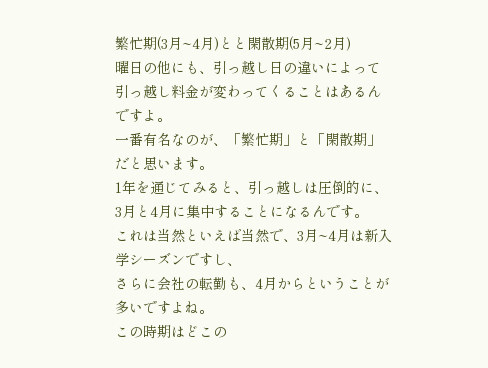繁忙期(3月~4月)とと閑散期(5月~2月)
曜日の他にも、引っ越し日の違いによって引っ越し料金が変わってくることはあるんですよ。
一番有名なのが、「繁忙期」と「閑散期」だと思います。
1年を通じてみると、引っ越しは圧倒的に、3月と4月に集中することになるんです。
これは当然といえば当然で、3月~4月は新入学シーズンですし、
さらに会社の転勤も、4月からということが多いですよね。
この時期はどこの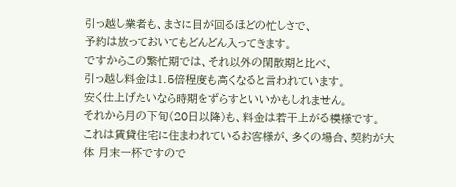引っ越し業者も、まさに目が回るほどの忙しさで、
予約は放っておいてもどんどん入ってきます。
ですからこの繁忙期では、それ以外の閑散期と比べ、
引っ越し料金は1.5倍程度も高くなると言われています。
安く仕上げたいなら時期をずらすといいかもしれません。
それから月の下旬(20日以降)も、料金は若干上がる模様です。
これは賃貸住宅に住まわれているお客様が、多くの場合、契約が大体 月末一杯ですので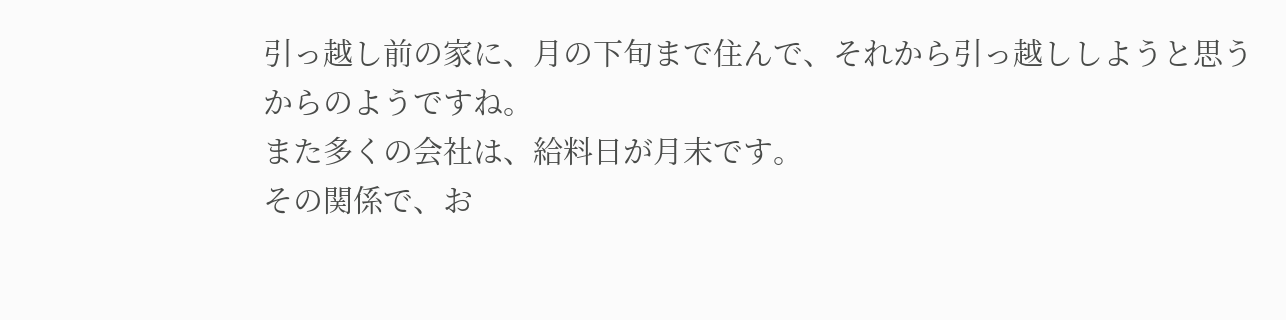引っ越し前の家に、月の下旬まで住んで、それから引っ越ししようと思うからのようですね。
また多くの会社は、給料日が月末です。
その関係で、お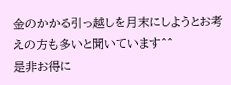金のかかる引っ越しを月末にしようとお考えの方も多いと聞いています^^
是非お得に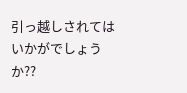引っ越しされてはいかがでしょうか??